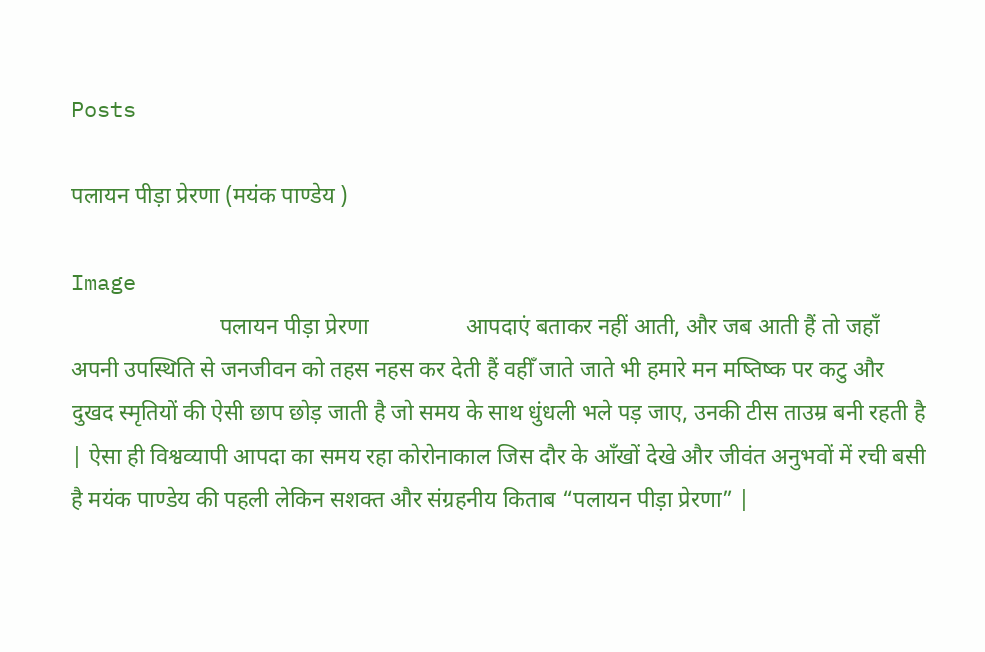Posts

पलायन पीड़ा प्रेरणा (मयंक पाण्डेय )

Image
                          पलायन पीड़ा प्रेरणा                 आपदाएं बताकर नहीं आती, और जब आती हैं तो जहाँ अपनी उपस्थिति से जनजीवन को तहस नहस कर देती हैं वहीँ जाते जाते भी हमारे मन मष्तिष्क पर कटु और दुखद स्मृतियों की ऐसी छाप छोड़ जाती है जो समय के साथ धुंधली भले पड़ जाए, उनकी टीस ताउम्र बनी रहती है | ऐसा ही विश्वव्यापी आपदा का समय रहा कोरोनाकाल जिस दौर के आँखों देखे और जीवंत अनुभवों में रची बसी है मयंक पाण्डेय की पहली लेकिन सशक्त और संग्रहनीय किताब “पलायन पीड़ा प्रेरणा” |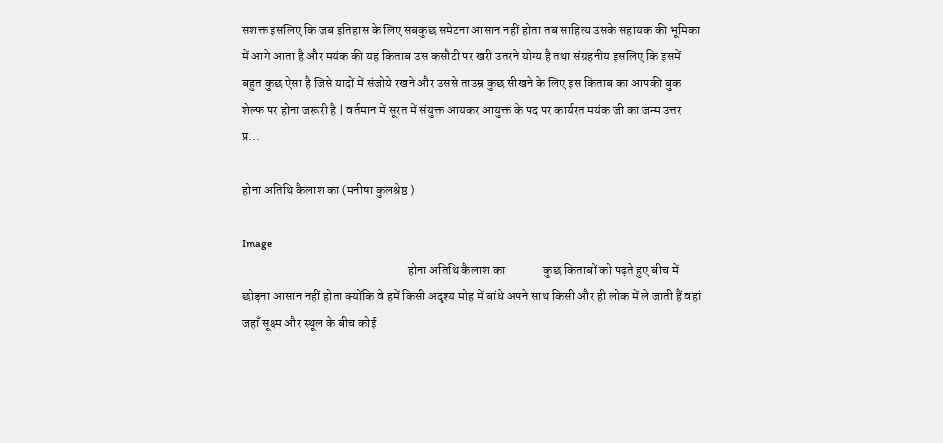सशक्त इसलिए कि जब इतिहास के लिए सबकुछ समेटना आसान नहीं होता तब साहित्य उसके सहायक की भूमिका में आगे आता है और मयंक की यह किताब उस कसौटी पर खरी उतरने योग्य है तथा संग्रहनीय इसलिए कि इसमें बहुत कुछ ऐसा है जिसे यादों में संजोये रखने और उससे ताउम्र कुछ सीखने के लिए इस किताब का आपकी बुक शेल्फ पर होना जरूरी है | वर्तमान में सूरत में संयुक्त आयकर आयुक्त के पद पर कार्यरत मयंक जी का जन्म उत्तर प्र...

होना अतिथि कैलाश का (मनीषा कुलश्रेष्ठ )

Image
                                                                 होना अतिथि कैलाश का               कुछ किताबों को पढ़ते हुए बीच में छोड़ना आसान नहीं होता क्योंकि वे हमें किसी अदृश्य मोह में बांधे अपने साथ किसी और ही लोक में ले जाती हैं वहां जहाँ सूक्ष्म और स्थूल के बीच कोई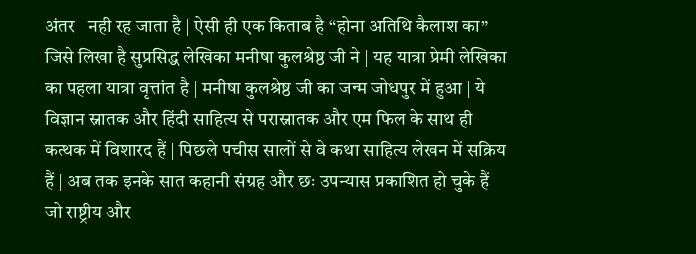अंतर   नही रह जाता है | ऐसी ही एक किताब है “होना अतिथि कैलाश का” जिसे लिखा है सुप्रसिद्ध लेखिका मनीषा कुलश्रेष्ठ जी ने | यह यात्रा प्रेमी लेखिका का पहला यात्रा वृत्तांत है | मनीषा कुलश्रेष्ठ जी का जन्म जोधपुर में हुआ | ये विज्ञान स्नातक और हिंदी साहित्य से परास्नातक और एम फिल के साथ ही कत्थक में विशारद हैं | पिछले पचीस सालों से वे कथा साहित्य लेखन में सक्रिय हैं | अब तक इनके सात कहानी संग्रह और छः उपन्यास प्रकाशित हो चुके हैं जो राष्ट्रीय और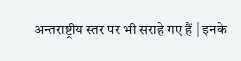अन्तराष्ट्रीय स्तर पर भी सराहे गए हैं | इनके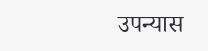उपन्यास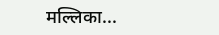मल्लिका...